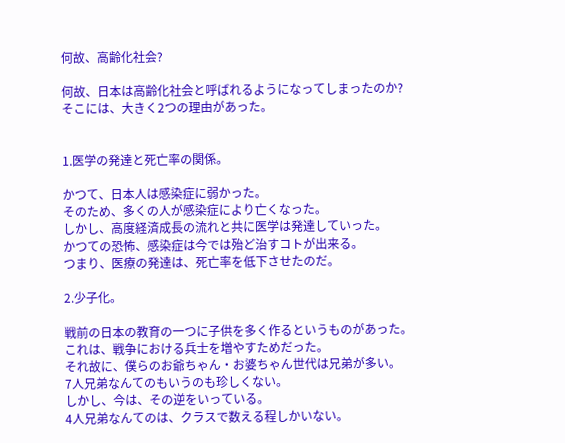何故、高齢化社会?

何故、日本は高齢化社会と呼ばれるようになってしまったのか?
そこには、大きく2つの理由があった。


1.医学の発達と死亡率の関係。

かつて、日本人は感染症に弱かった。
そのため、多くの人が感染症により亡くなった。
しかし、高度経済成長の流れと共に医学は発達していった。
かつての恐怖、感染症は今では殆ど治すコトが出来る。
つまり、医療の発達は、死亡率を低下させたのだ。

2.少子化。

戦前の日本の教育の一つに子供を多く作るというものがあった。
これは、戦争における兵士を増やすためだった。
それ故に、僕らのお爺ちゃん・お婆ちゃん世代は兄弟が多い。
7人兄弟なんてのもいうのも珍しくない。
しかし、今は、その逆をいっている。
4人兄弟なんてのは、クラスで数える程しかいない。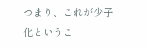つまり、これが少子化というこ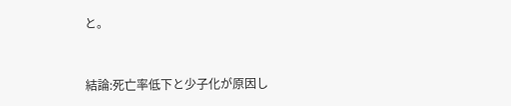と。


結論:死亡率低下と少子化が原因し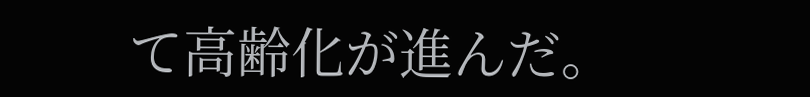て高齢化が進んだ。